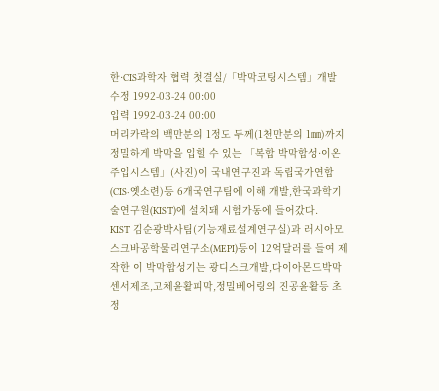한·CIS과학자 협력 첫결실/「박막코팅시스템」개발
수정 1992-03-24 00:00
입력 1992-03-24 00:00
머리카락의 백만분의 1정도 두께(1천만분의 1㎜)까지 정밀하게 박막을 입힐 수 있는 「복합 박막합성·이온주입시스템」(사진)이 국내연구진과 독립국가연합(CIS·옛소련)등 6개국연구팀에 이해 개발,한국과학기술연구원(KIST)에 설치돼 시험가동에 들어갔다.
KIST 김순광박사팀(기능재료설계연구실)과 러시아모스크바공학물리연구소(MEPI)등이 12억달러를 들여 제작한 이 박막합성기는 광디스크개발,다이아몬드박막센서제조,고체윤활피막,정밀베어링의 진공윤활등 초정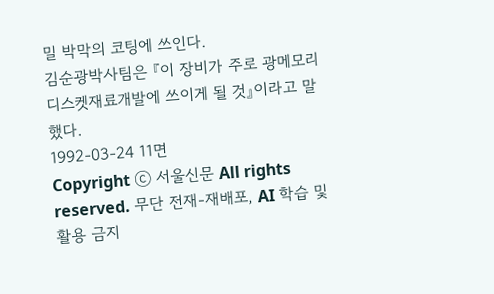밀 박막의 코팅에 쓰인다.
김순광박사팀은 『이 장비가 주로 광메모리디스켓재료개발에 쓰이게 될 것』이라고 말했다.
1992-03-24 11면
Copyright ⓒ 서울신문 All rights reserved. 무단 전재-재배포, AI 학습 및 활용 금지